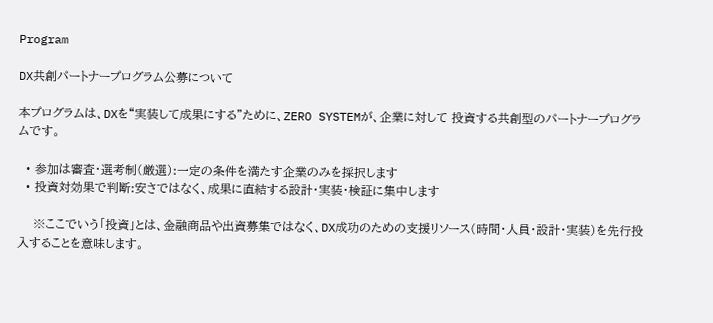Program

DX共創パートナープログラム公募について

本プログラムは、DXを“実装して成果にする”ために、ZERO SYSTEMが、企業に対して 投資する共創型のパートナープログラムです。

  • 参加は審査・選考制(厳選):一定の条件を満たす企業のみを採択します
  • 投資対効果で判断:安さではなく、成果に直結する設計・実装・検証に集中します

    ※ここでいう「投資」とは、金融商品や出資募集ではなく、DX成功のための支援リソース(時間・人員・設計・実装)を先行投入することを意味します。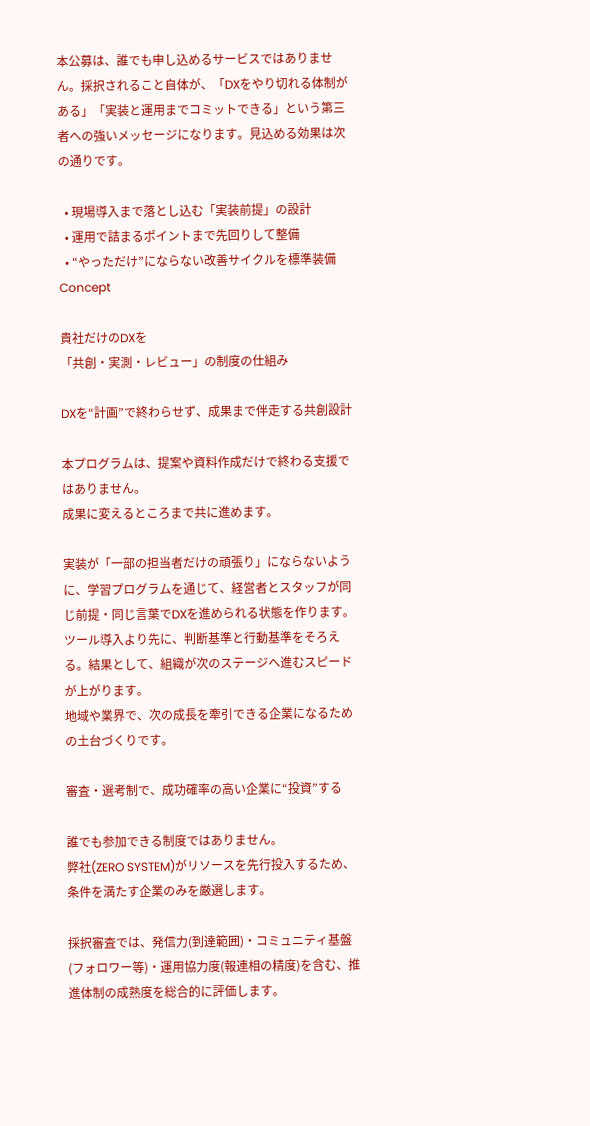本公募は、誰でも申し込めるサービスではありません。採択されること自体が、「DXをやり切れる体制がある」「実装と運用までコミットできる」という第三者への強いメッセージになります。見込める効果は次の通りです。

  • 現場導入まで落とし込む「実装前提」の設計
  • 運用で詰まるポイントまで先回りして整備
  • “やっただけ”にならない改善サイクルを標準装備
Concept

貴社だけのDXを
「共創・実測・レビュー」の制度の仕組み

DXを“計画”で終わらせず、成果まで伴走する共創設計

本プログラムは、提案や資料作成だけで終わる支援ではありません。
成果に変えるところまで共に進めます。

実装が「一部の担当者だけの頑張り」にならないように、学習プログラムを通じて、経営者とスタッフが同じ前提・同じ言葉でDXを進められる状態を作ります。ツール導入より先に、判断基準と行動基準をそろえる。結果として、組織が次のステージへ進むスピードが上がります。
地域や業界で、次の成長を牽引できる企業になるための土台づくりです。

審査・選考制で、成功確率の高い企業に“投資”する

誰でも参加できる制度ではありません。
弊社(ZERO SYSTEM)がリソースを先行投入するため、条件を満たす企業のみを厳選します。

採択審査では、発信力(到達範囲)・コミュニティ基盤(フォロワー等)・運用協力度(報連相の精度)を含む、推進体制の成熟度を総合的に評価します。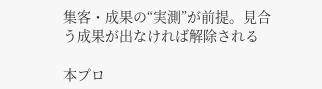集客・成果の“実測”が前提。見合う成果が出なければ解除される

本プロ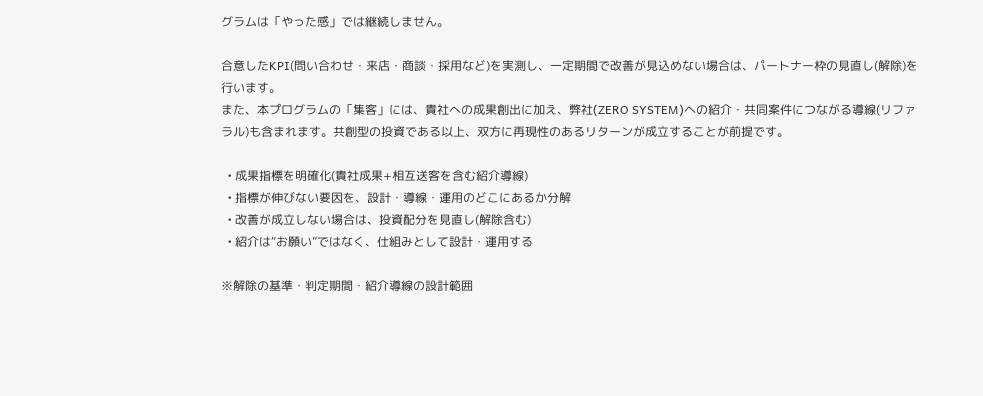グラムは「やった感」では継続しません。

合意したKPI(問い合わせ・来店・商談・採用など)を実測し、一定期間で改善が見込めない場合は、パートナー枠の見直し(解除)を行います。
また、本プログラムの「集客」には、貴社への成果創出に加え、弊社(ZERO SYSTEM)への紹介・共同案件につながる導線(リファラル)も含まれます。共創型の投資である以上、双方に再現性のあるリターンが成立することが前提です。

  • 成果指標を明確化(貴社成果+相互送客を含む紹介導線)
  • 指標が伸びない要因を、設計・導線・運用のどこにあるか分解
  • 改善が成立しない場合は、投資配分を見直し(解除含む)
  • 紹介は“お願い”ではなく、仕組みとして設計・運用する

※解除の基準・判定期間・紹介導線の設計範囲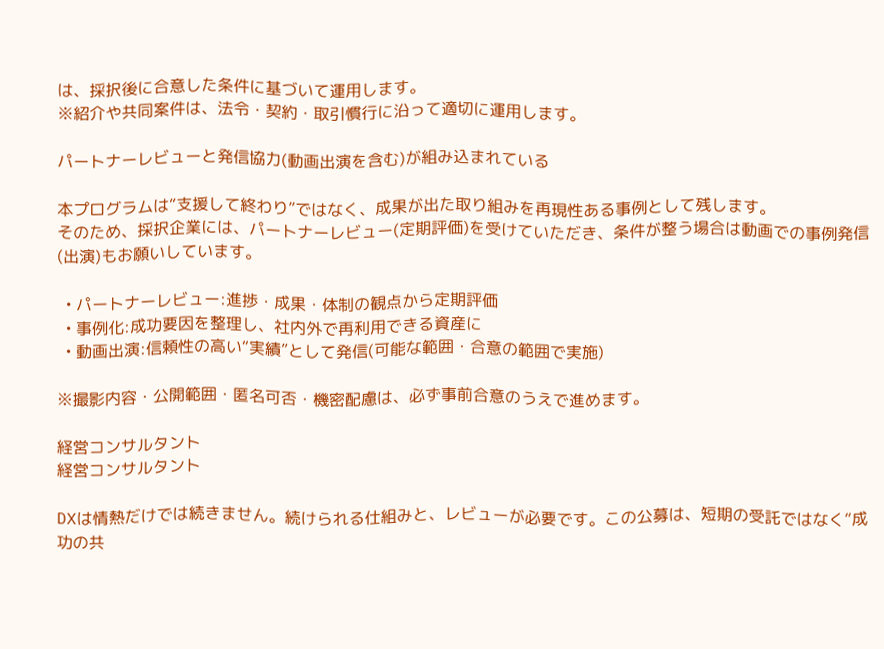は、採択後に合意した条件に基づいて運用します。
※紹介や共同案件は、法令・契約・取引慣行に沿って適切に運用します。

パートナーレビューと発信協力(動画出演を含む)が組み込まれている

本プログラムは“支援して終わり”ではなく、成果が出た取り組みを再現性ある事例として残します。
そのため、採択企業には、パートナーレビュー(定期評価)を受けていただき、条件が整う場合は動画での事例発信(出演)もお願いしています。

  • パートナーレビュー:進捗・成果・体制の観点から定期評価
  • 事例化:成功要因を整理し、社内外で再利用できる資産に
  • 動画出演:信頼性の高い“実績”として発信(可能な範囲・合意の範囲で実施)

※撮影内容・公開範囲・匿名可否・機密配慮は、必ず事前合意のうえで進めます。

経営コンサルタント
経営コンサルタント

DXは情熱だけでは続きません。続けられる仕組みと、レビューが必要です。この公募は、短期の受託ではなく“成功の共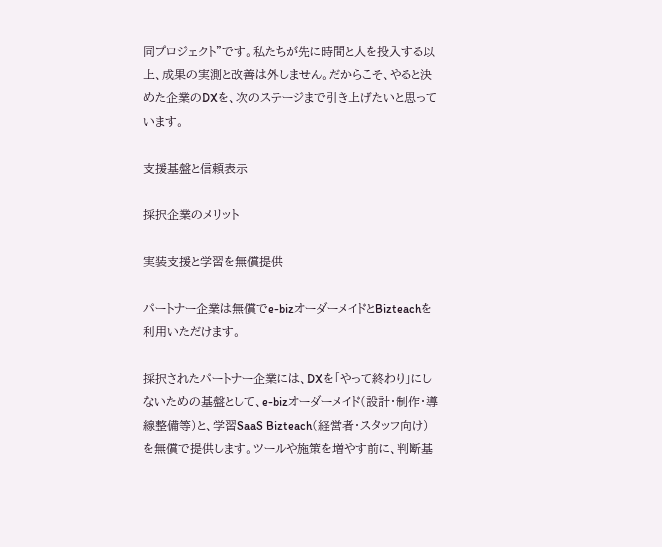同プロジェクト”です。私たちが先に時間と人を投入する以上、成果の実測と改善は外しません。だからこそ、やると決めた企業のDXを、次のステージまで引き上げたいと思っています。

支援基盤と信頼表示

採択企業のメリット

実装支援と学習を無償提供

パートナー企業は無償でe-bizオーダーメイドとBizteachを利用いただけます。

採択されたパートナー企業には、DXを「やって終わり」にしないための基盤として、e-bizオーダーメイド(設計・制作・導線整備等)と、学習SaaS Bizteach(経営者・スタッフ向け)を無償で提供します。ツールや施策を増やす前に、判断基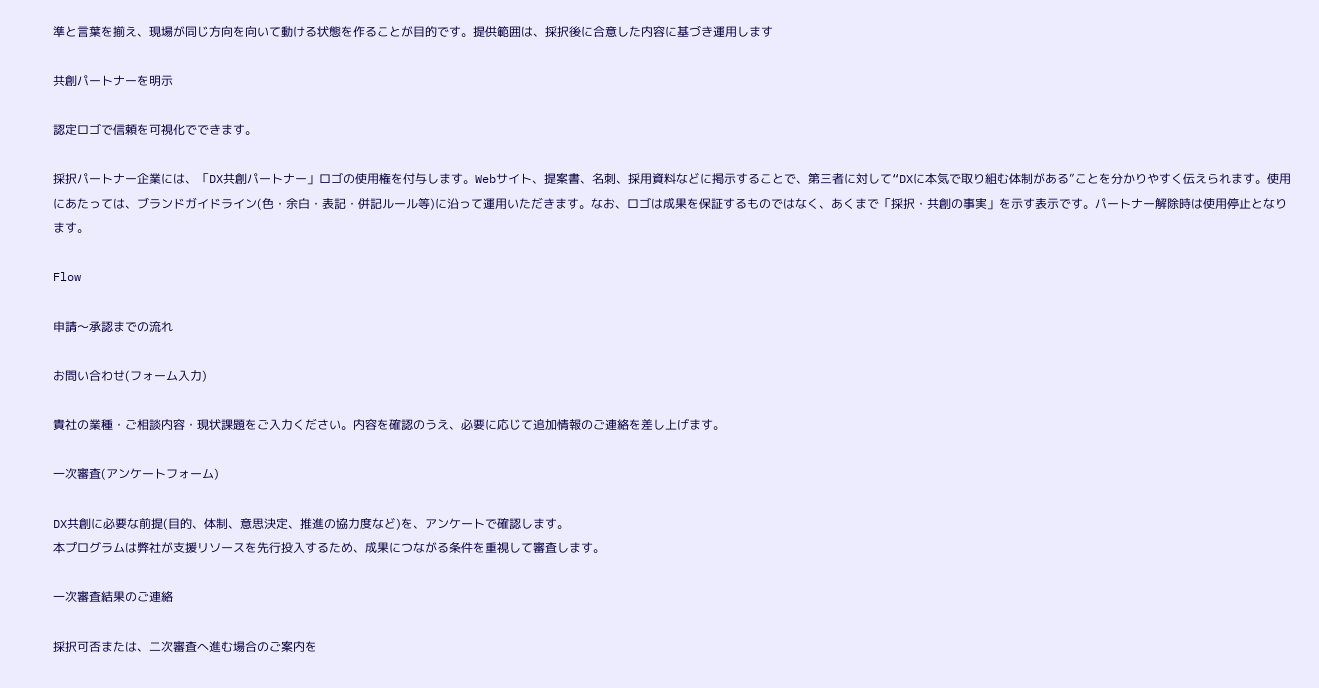準と言葉を揃え、現場が同じ方向を向いて動ける状態を作ることが目的です。提供範囲は、採択後に合意した内容に基づき運用します

共創パートナーを明示

認定ロゴで信頼を可視化でできます。

採択パートナー企業には、「DX共創パートナー」ロゴの使用権を付与します。Webサイト、提案書、名刺、採用資料などに掲示することで、第三者に対して“DXに本気で取り組む体制がある”ことを分かりやすく伝えられます。使用にあたっては、ブランドガイドライン(色・余白・表記・併記ルール等)に沿って運用いただきます。なお、ロゴは成果を保証するものではなく、あくまで「採択・共創の事実」を示す表示です。パートナー解除時は使用停止となります。

Flow

申請〜承認までの流れ

お問い合わせ(フォーム入力)

貴社の業種・ご相談内容・現状課題をご入力ください。内容を確認のうえ、必要に応じて追加情報のご連絡を差し上げます。

一次審査(アンケートフォーム)

DX共創に必要な前提(目的、体制、意思決定、推進の協力度など)を、アンケートで確認します。
本プログラムは弊社が支援リソースを先行投入するため、成果につながる条件を重視して審査します。

一次審査結果のご連絡

採択可否または、二次審査へ進む場合のご案内を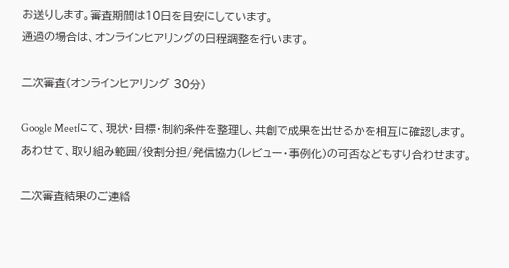お送りします。審査期間は10日を目安にしています。
通過の場合は、オンラインヒアリングの日程調整を行います。

二次審査(オンラインヒアリング 30分)

Google Meetにて、現状・目標・制約条件を整理し、共創で成果を出せるかを相互に確認します。
あわせて、取り組み範囲/役割分担/発信協力(レビュー・事例化)の可否などもすり合わせます。

二次審査結果のご連絡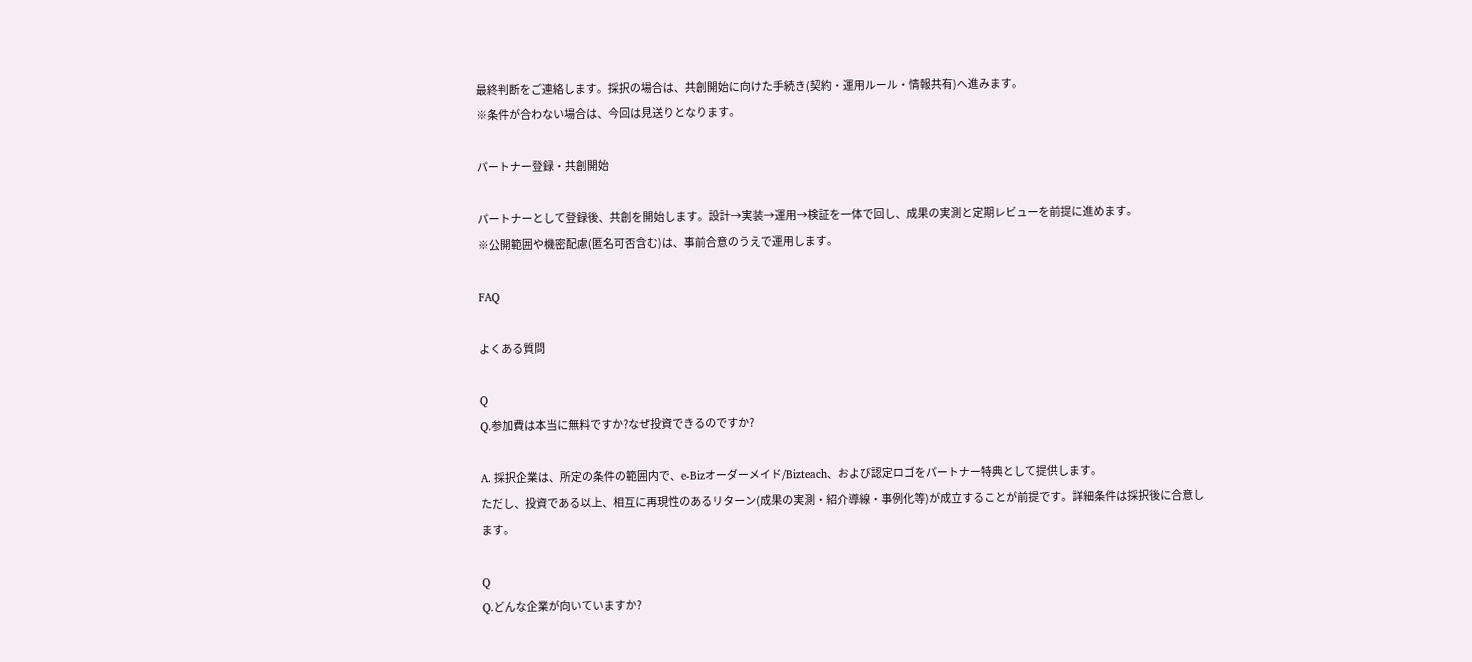最終判断をご連絡します。採択の場合は、共創開始に向けた手続き(契約・運用ルール・情報共有)へ進みます。
※条件が合わない場合は、今回は見送りとなります。

パートナー登録・共創開始

パートナーとして登録後、共創を開始します。設計→実装→運用→検証を一体で回し、成果の実測と定期レビューを前提に進めます。
※公開範囲や機密配慮(匿名可否含む)は、事前合意のうえで運用します。

FAQ

よくある質問

Q
Q.参加費は本当に無料ですか?なぜ投資できるのですか?

A. 採択企業は、所定の条件の範囲内で、e-Bizオーダーメイド/Bizteach、および認定ロゴをパートナー特典として提供します。
ただし、投資である以上、相互に再現性のあるリターン(成果の実測・紹介導線・事例化等)が成立することが前提です。詳細条件は採択後に合意します。

Q
Q.どんな企業が向いていますか?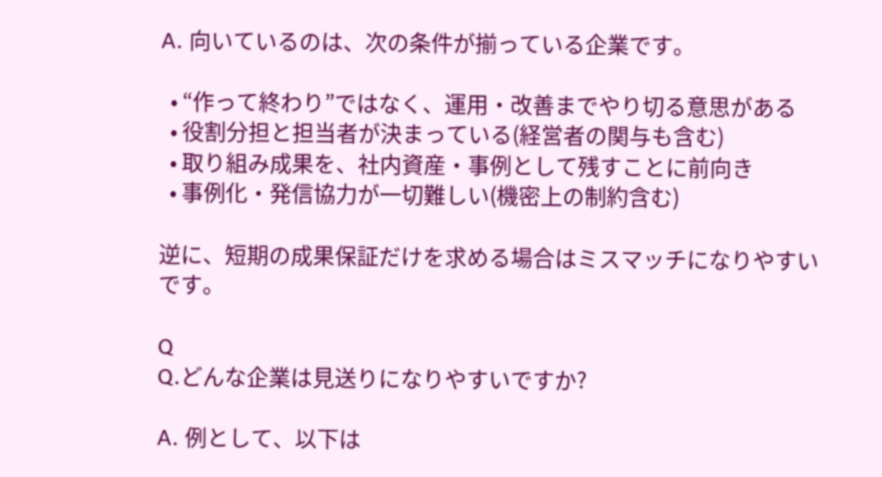A. 向いているのは、次の条件が揃っている企業です。

  • “作って終わり”ではなく、運用・改善までやり切る意思がある
  • 役割分担と担当者が決まっている(経営者の関与も含む)
  • 取り組み成果を、社内資産・事例として残すことに前向き
  • 事例化・発信協力が一切難しい(機密上の制約含む)

逆に、短期の成果保証だけを求める場合はミスマッチになりやすいです。

Q
Q.どんな企業は見送りになりやすいですか?

A. 例として、以下は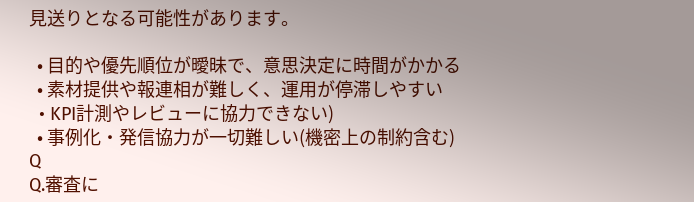見送りとなる可能性があります。

  • 目的や優先順位が曖昧で、意思決定に時間がかかる
  • 素材提供や報連相が難しく、運用が停滞しやすい
  • KPI計測やレビューに協力できない)
  • 事例化・発信協力が一切難しい(機密上の制約含む)
Q
Q.審査に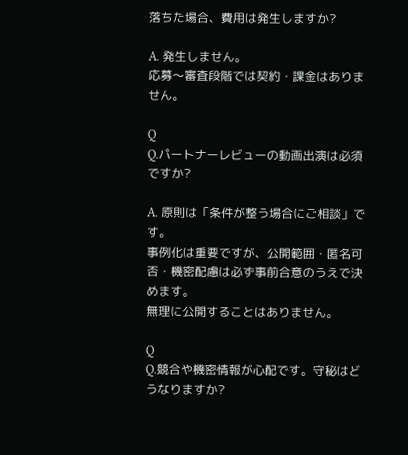落ちた場合、費用は発生しますか?

A. 発生しません。
応募〜審査段階では契約・課金はありません。

Q
Q.パートナーレビューの動画出演は必須ですか?

A. 原則は「条件が整う場合にご相談」です。
事例化は重要ですが、公開範囲・匿名可否・機密配慮は必ず事前合意のうえで決めます。
無理に公開することはありません。

Q
Q.競合や機密情報が心配です。守秘はどうなりますか?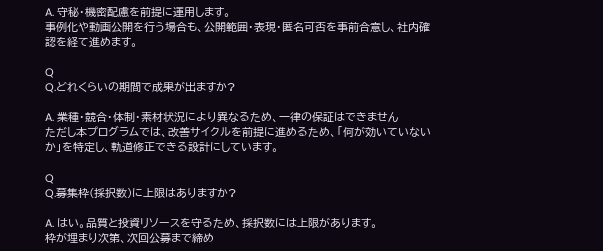A. 守秘・機密配慮を前提に運用します。
事例化や動画公開を行う場合も、公開範囲・表現・匿名可否を事前合意し、社内確認を経て進めます。

Q
Q.どれくらいの期間で成果が出ますか?

A. 業種・競合・体制・素材状況により異なるため、一律の保証はできません
ただし本プログラムでは、改善サイクルを前提に進めるため、「何が効いていないか」を特定し、軌道修正できる設計にしています。

Q
Q.募集枠(採択数)に上限はありますか?

A. はい。品質と投資リソースを守るため、採択数には上限があります。
枠が埋まり次第、次回公募まで締め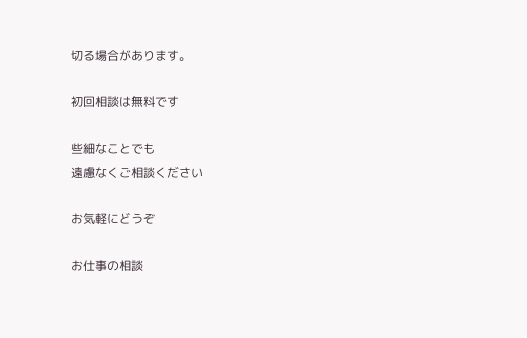切る場合があります。

初回相談は無料です

些細なことでも
遠慮なくご相談ください

お気軽にどうぞ

お仕事の相談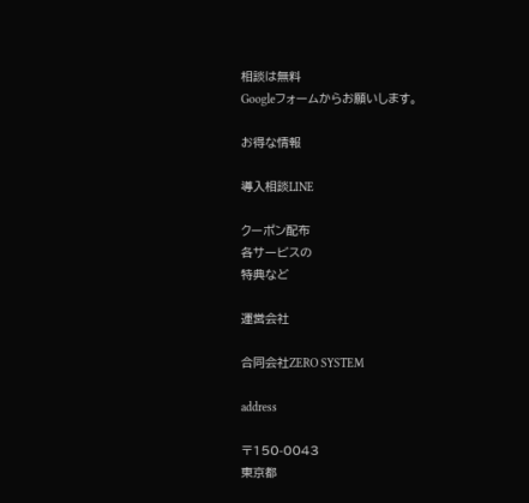相談は無料
Googleフォームからお願いします。

お得な情報

導入相談LINE

クーポン配布
各サービスの
特典など

運営会社

合同会社ZERO SYSTEM

address

〒150-0043
東京都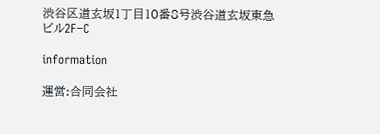渋谷区道玄坂1丁目10番8号渋谷道玄坂東急ビル2F−C

information

運営:合同会社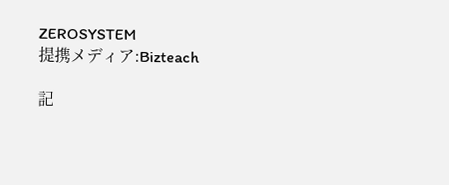ZEROSYSTEM
提携メディア:Bizteach

記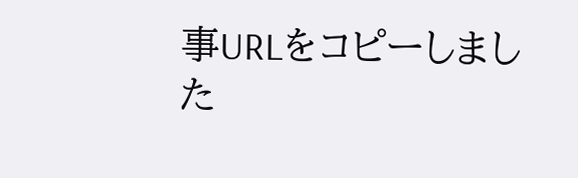事URLをコピーしました